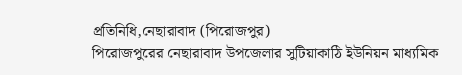প্রতিনিধি,নেছারাবাদ (পিরোজপুর)
পিরোজপুরের নেছারাবাদ উপজেলার সুটিয়াকাঠি ইউনিয়ন মাধ্যমিক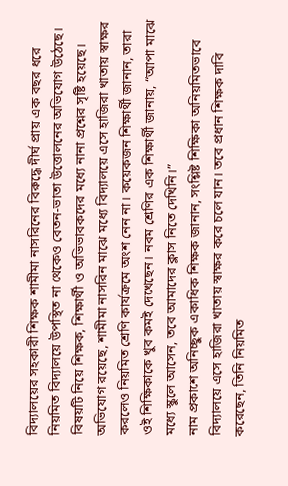বিদ্যালয়ের সহকারী শিক্ষক শামীমা নাসরিনের বিরুদ্ধে দীর্ঘ প্রায় এক বছর ধরে নিয়মিত বিদ্যালয়ে উপস্থিত না থেকেও বেতন-ভাতা উত্তোলনের অভিযোগ উঠেছে। বিষয়টি নিয়ে শিক্ষক, শিক্ষার্থী ও অভিভাবকদের মধ্যে নানা প্রশ্নের সৃষ্টি হয়েছে।
অভিযোগ রয়েছে, শামীমা নাসরিন মাঝে মধ্যে বিদ্যালয়ে এসে হাজিরা খাতায় স্বাক্ষর করলেও নিয়মিত শ্রেণি কার্যক্রমে অংশ নেন না। কয়েকজন শিক্ষার্থী জানান, তারা ওই শিক্ষিকাকে খুব কমই দেখেছেন। নবম শ্রেণির এক শিক্ষার্থী জানায়, “আপা মাঝে মধ্যে স্কুলে আসেন, তবে আমাদের ক্লাস নিতে দেখিনি।”
নাম প্রকাশে অনিচ্ছুক একাধিক শিক্ষক জানান, সংশ্লিষ্ট শিক্ষিকা অনিয়মিতভাবে বিদ্যালয়ে এসে হাজিরা খাতায় স্বাক্ষর করে চলে যান। তবে প্রধান শিক্ষক দাবি করেছেন, তিনি নিয়মিত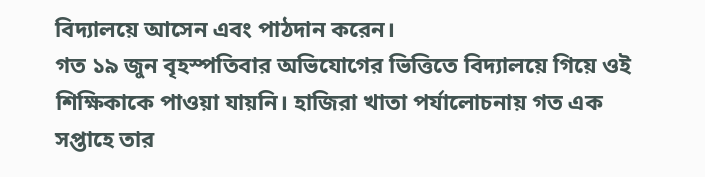বিদ্যালয়ে আসেন এবং পাঠদান করেন।
গত ১৯ জুন বৃহস্পতিবার অভিযোগের ভিত্তিতে বিদ্যালয়ে গিয়ে ওই শিক্ষিকাকে পাওয়া যায়নি। হাজিরা খাতা পর্যালোচনায় গত এক সপ্তাহে তার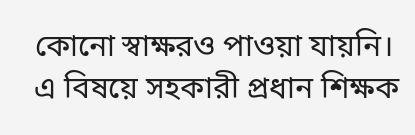কোনো স্বাক্ষরও পাওয়া যায়নি।
এ বিষয়ে সহকারী প্রধান শিক্ষক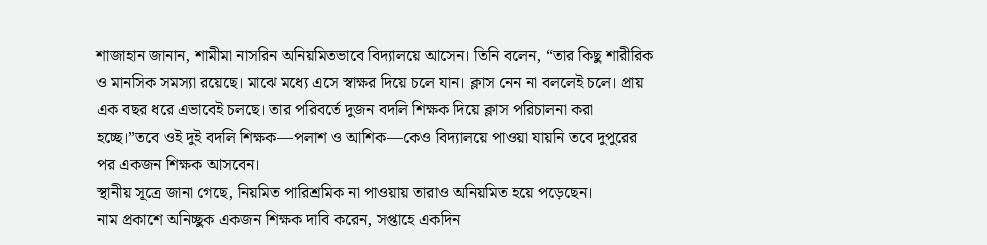শাজাহান জানান, শামীমা নাসরিন অনিয়মিতভাবে বিদ্যালয়ে আসেন। তিনি বলেন, “তার কিছু শারীরিক ও মানসিক সমস্যা রয়েছে। মাঝে মধ্যে এসে স্বাক্ষর দিয়ে চলে যান। ক্লাস নেন না বললেই চলে। প্রায় এক বছর ধরে এভাবেই চলছে। তার পরিবর্তে দুজন বদলি শিক্ষক দিয়ে ক্লাস পরিচালনা করা হচ্ছে।”তবে ওই দুই বদলি শিক্ষক—পলাশ ও আশিক—কেও বিদ্যালয়ে পাওয়া যায়নি তবে দুপুরের পর একজন শিক্ষক আসবেন।
স্থানীয় সূত্রে জানা গেছে, নিয়মিত পারিশ্রমিক না পাওয়ায় তারাও অনিয়মিত হয়ে পড়েছেন।
নাম প্রকাশে অনিচ্ছুক একজন শিক্ষক দাবি করেন, সপ্তাহে একদিন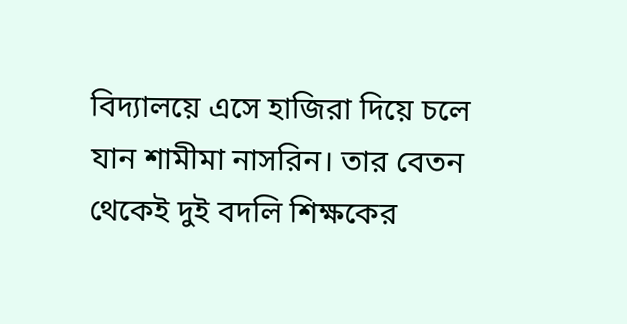বিদ্যালয়ে এসে হাজিরা দিয়ে চলে যান শামীমা নাসরিন। তার বেতন থেকেই দুই বদলি শিক্ষকের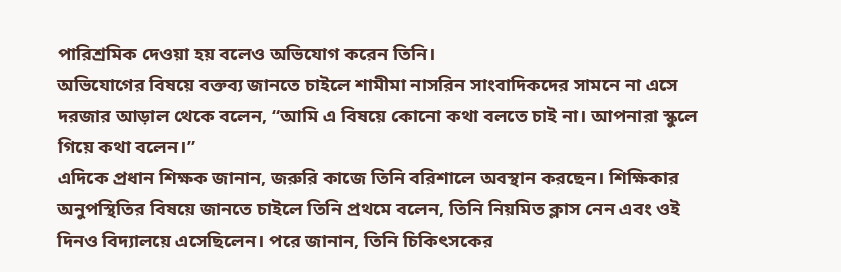পারিশ্রমিক দেওয়া হয় বলেও অভিযোগ করেন তিনি।
অভিযোগের বিষয়ে বক্তব্য জানতে চাইলে শামীমা নাসরিন সাংবাদিকদের সামনে না এসে দরজার আড়াল থেকে বলেন, “আমি এ বিষয়ে কোনো কথা বলতে চাই না। আপনারা স্কুলে গিয়ে কথা বলেন।”
এদিকে প্রধান শিক্ষক জানান, জরুরি কাজে তিনি বরিশালে অবস্থান করছেন। শিক্ষিকার অনুপস্থিতির বিষয়ে জানতে চাইলে তিনি প্রথমে বলেন, তিনি নিয়মিত ক্লাস নেন এবং ওই দিনও বিদ্যালয়ে এসেছিলেন। পরে জানান, তিনি চিকিৎসকের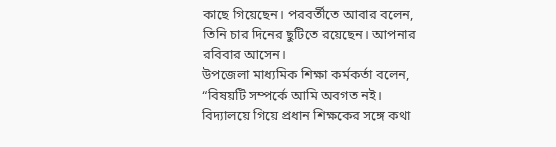কাছে গিয়েছেন। পরবর্তীতে আবার বলেন, তিনি চার দিনের ছুটিতে রয়েছেন। আপনার রবিবার আসেন।
উপজেলা মাধ্যমিক শিক্ষা কর্মকর্তা বলেন, “বিষয়টি সম্পর্কে আমি অবগত নই। বিদ্যালয়ে গিয়ে প্রধান শিক্ষকের সঙ্গে কথা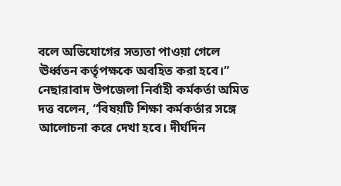বলে অভিযোগের সত্যতা পাওয়া গেলে ঊর্ধ্বতন কর্তৃপক্ষকে অবহিত করা হবে।”
নেছারাবাদ উপজেলা নির্বাহী কর্মকর্তা অমিত দত্ত বলেন, “বিষয়টি শিক্ষা কর্মকর্তার সঙ্গে আলোচনা করে দেখা হবে। দীর্ঘদিন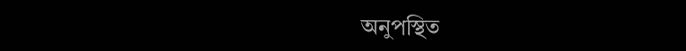অনুপস্থিত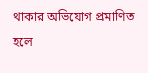থাকার অভিযোগ প্রমাণিত হলে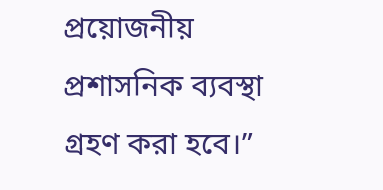প্রয়োজনীয় প্রশাসনিক ব্যবস্থা গ্রহণ করা হবে।”